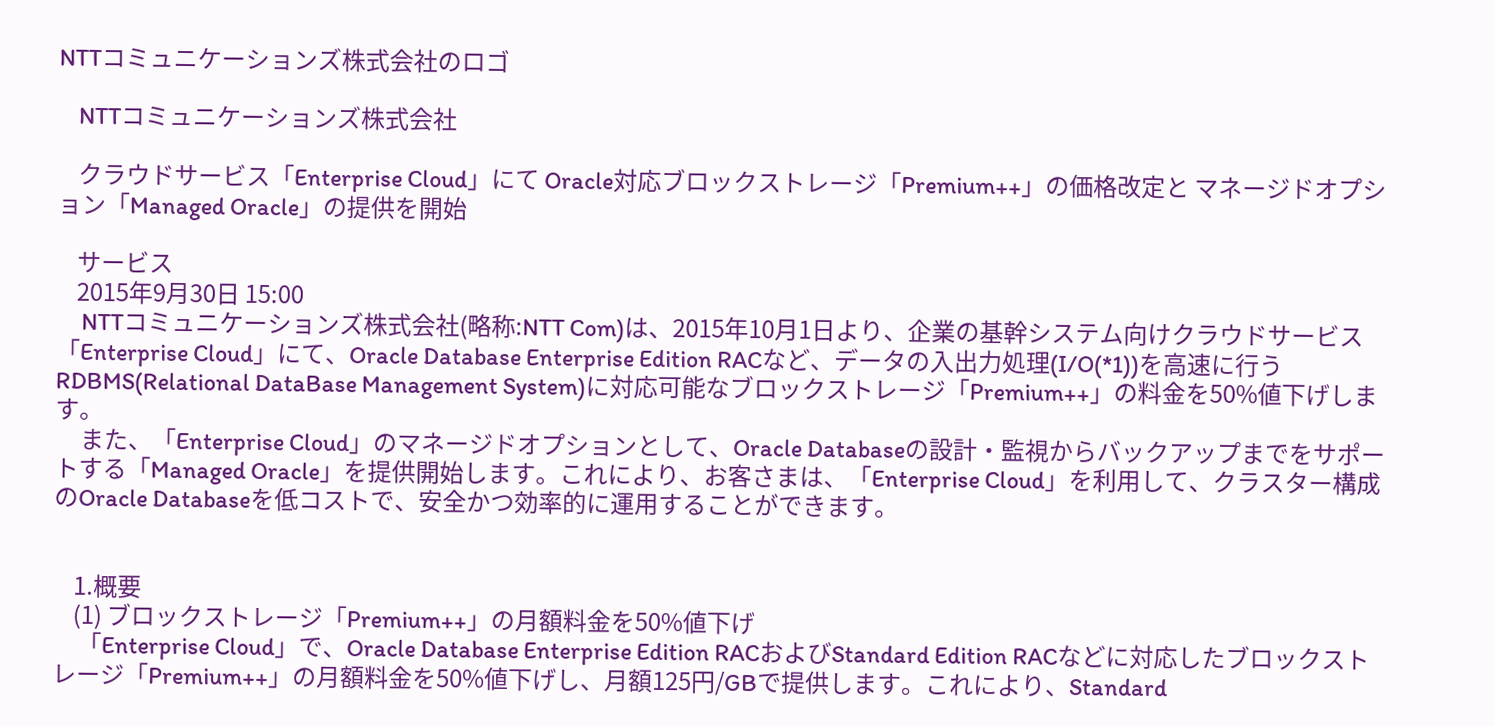NTTコミュニケーションズ株式会社のロゴ

    NTTコミュニケーションズ株式会社

    クラウドサービス「Enterprise Cloud」にて Oracle対応ブロックストレージ「Premium++」の価格改定と マネージドオプション「Managed Oracle」の提供を開始

    サービス
    2015年9月30日 15:00
     NTTコミュニケーションズ株式会社(略称:NTT Com)は、2015年10月1日より、企業の基幹システム向けクラウドサービス「Enterprise Cloud」にて、Oracle Database Enterprise Edition RACなど、データの入出力処理(I/O(*1))を高速に行うRDBMS(Relational DataBase Management System)に対応可能なブロックストレージ「Premium++」の料金を50%値下げします。
     また、「Enterprise Cloud」のマネージドオプションとして、Oracle Databaseの設計・監視からバックアップまでをサポートする「Managed Oracle」を提供開始します。これにより、お客さまは、「Enterprise Cloud」を利用して、クラスター構成のOracle Databaseを低コストで、安全かつ効率的に運用することができます。


    1.概要
    (1) ブロックストレージ「Premium++」の月額料金を50%値下げ
     「Enterprise Cloud」で、Oracle Database Enterprise Edition RACおよびStandard Edition RACなどに対応したブロックストレージ「Premium++」の月額料金を50%値下げし、月額125円/GBで提供します。これにより、Standard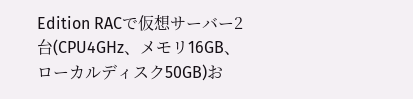Edition RACで仮想サーバー2台(CPU4GHz、メモリ16GB、ローカルディスク50GB)お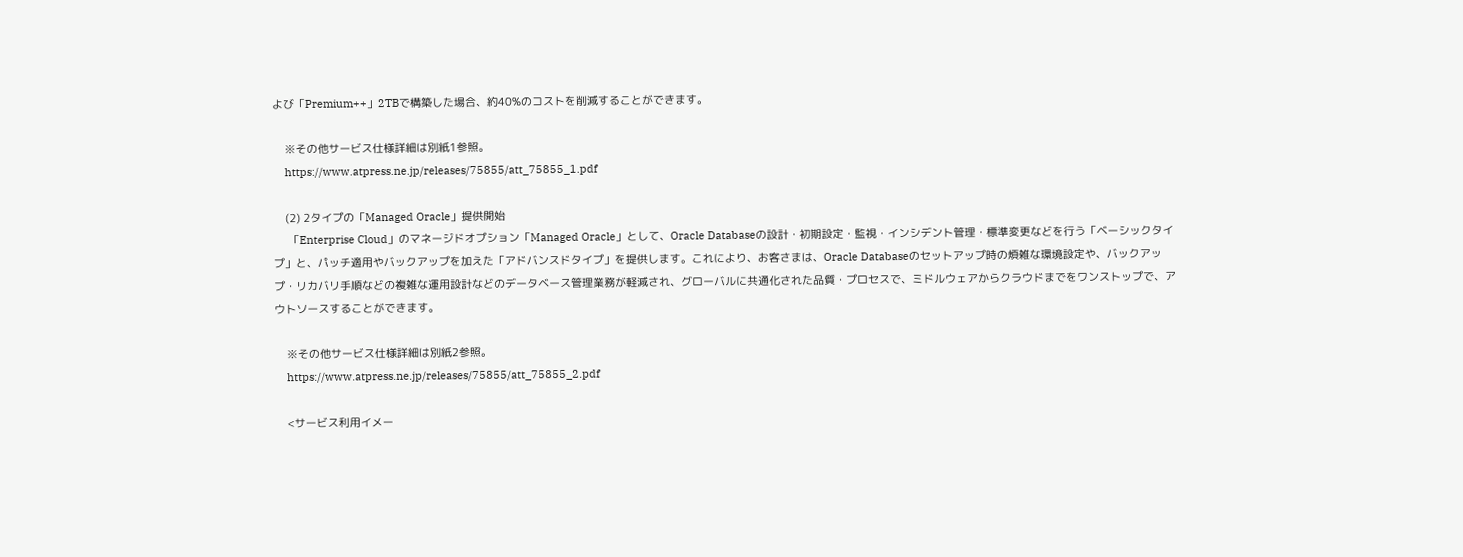よび「Premium++」2TBで構築した場合、約40%のコストを削減することができます。

    ※その他サービス仕様詳細は別紙1参照。
    https://www.atpress.ne.jp/releases/75855/att_75855_1.pdf

    (2) 2タイプの「Managed Oracle」提供開始
     「Enterprise Cloud」のマネージドオプション「Managed Oracle」として、Oracle Databaseの設計・初期設定・監視・インシデント管理・標準変更などを行う「ベーシックタイプ」と、パッチ適用やバックアップを加えた「アドバンスドタイプ」を提供します。これにより、お客さまは、Oracle Databaseのセットアップ時の煩雑な環境設定や、バックアップ・リカバリ手順などの複雑な運用設計などのデータベース管理業務が軽減され、グローバルに共通化された品質・プロセスで、ミドルウェアからクラウドまでをワンストップで、アウトソースすることができます。

    ※その他サービス仕様詳細は別紙2参照。
    https://www.atpress.ne.jp/releases/75855/att_75855_2.pdf

    <サービス利用イメー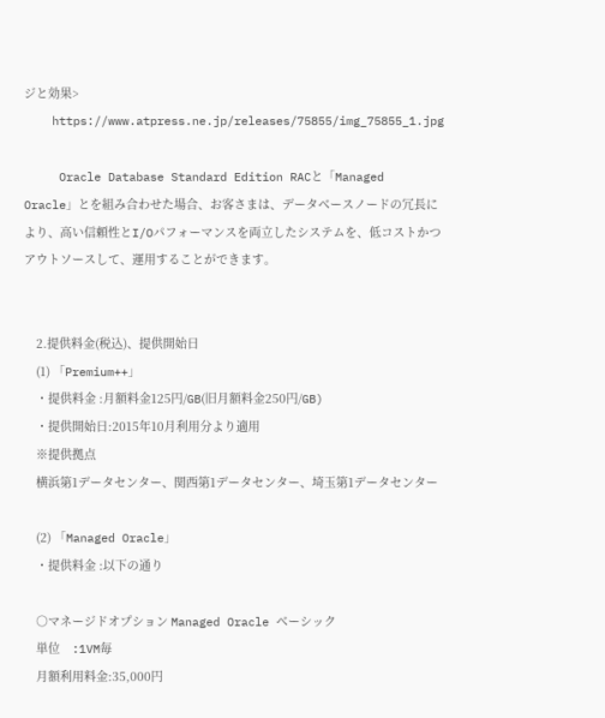ジと効果>
    https://www.atpress.ne.jp/releases/75855/img_75855_1.jpg

     Oracle Database Standard Edition RACと「Managed Oracle」とを組み合わせた場合、お客さまは、データベースノードの冗長により、高い信頼性とI/Oパフォーマンスを両立したシステムを、低コストかつアウトソースして、運用することができます。


    2.提供料金(税込)、提供開始日
    (1) 「Premium++」
    ・提供料金 :月額料金125円/GB(旧月額料金250円/GB)
    ・提供開始日:2015年10月利用分より適用
    ※提供拠点
    横浜第1データセンター、関西第1データセンター、埼玉第1データセンター

    (2) 「Managed Oracle」
    ・提供料金 :以下の通り

    ○マネージドオプション Managed Oracle ベーシック
    単位    :1VM毎
    月額利用料金:35,000円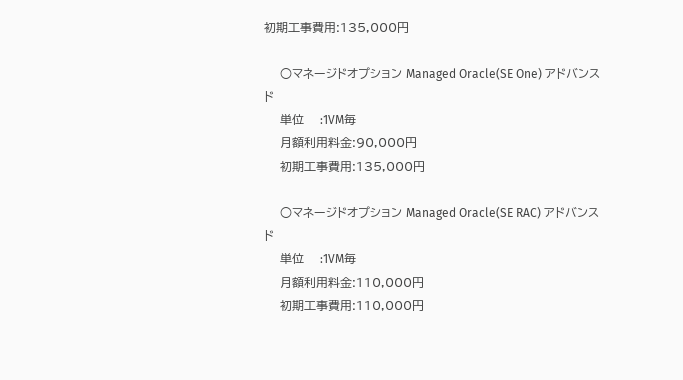初期工事費用:135,000円

    ○マネージドオプション Managed Oracle(SE One) アドバンスド
    単位    :1VM毎
    月額利用料金:90,000円
    初期工事費用:135,000円

    ○マネージドオプション Managed Oracle(SE RAC) アドバンスド
    単位    :1VM毎
    月額利用料金:110,000円
    初期工事費用:110,000円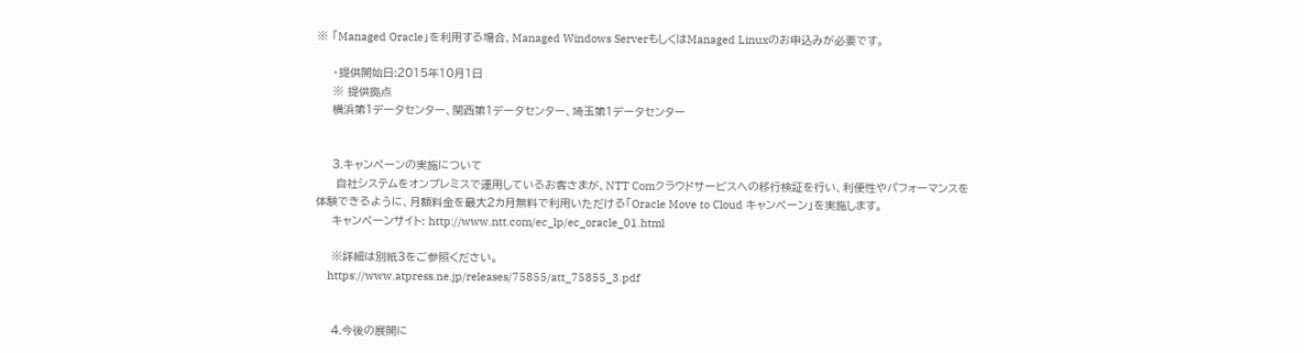※ 「Managed Oracle」を利用する場合、Managed Windows ServerもしくはManaged Linuxのお申込みが必要です。

    ・提供開始日:2015年10月1日
    ※ 提供拠点
    横浜第1データセンター、関西第1データセンター、埼玉第1データセンター


    3.キャンペーンの実施について
     自社システムをオンプレミスで運用しているお客さまが、NTT Comクラウドサービスへの移行検証を行い、利便性やパフォーマンスを体験できるように、月額料金を最大2カ月無料で利用いただける「Oracle Move to Cloud キャンペーン」を実施します。
    キャンペーンサイト: http://www.ntt.com/ec_lp/ec_oracle_01.html

    ※詳細は別紙3をご参照ください。
    https://www.atpress.ne.jp/releases/75855/att_75855_3.pdf


    4.今後の展開に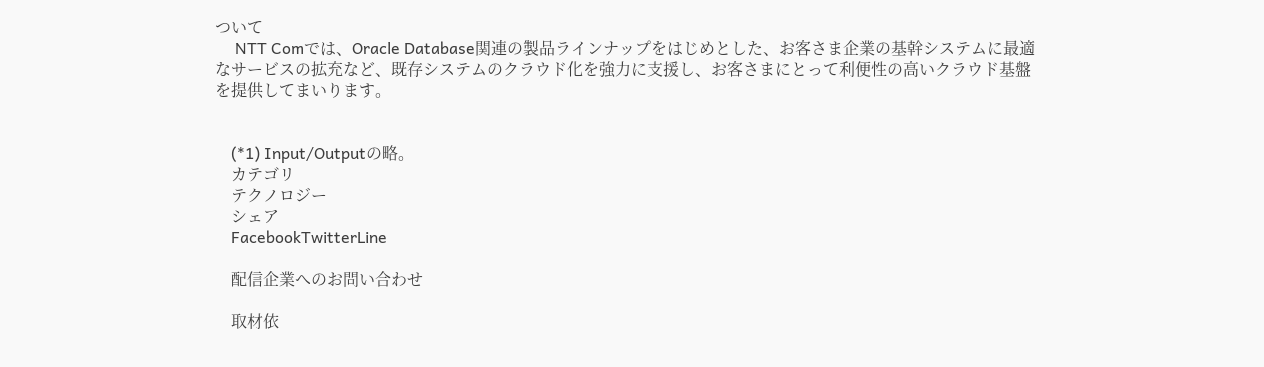ついて
     NTT Comでは、Oracle Database関連の製品ラインナップをはじめとした、お客さま企業の基幹システムに最適なサービスの拡充など、既存システムのクラウド化を強力に支援し、お客さまにとって利便性の高いクラウド基盤を提供してまいります。


    (*1) Input/Outputの略。
    カテゴリ
    テクノロジー
    シェア
    FacebookTwitterLine

    配信企業へのお問い合わせ

    取材依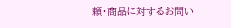頼・商品に対するお問い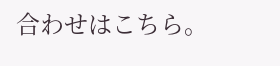合わせはこちら。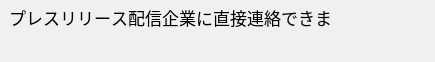プレスリリース配信企業に直接連絡できま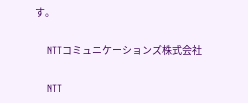す。

    NTTコミュニケーションズ株式会社

    NTT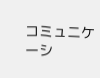コミュニケーシ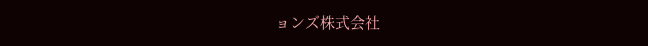ョンズ株式会社